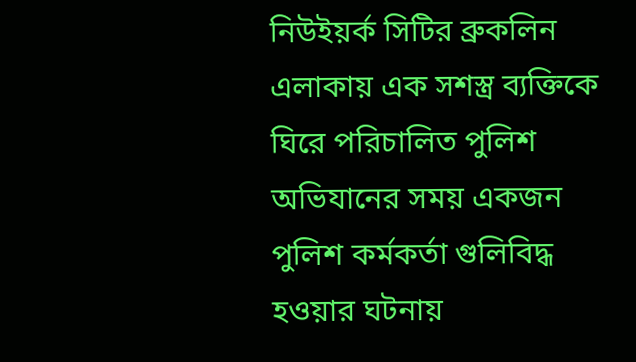নিউইয়র্ক সিটির ব্রুকলিন এলাকায় এক সশস্ত্র ব্যক্তিকে ঘিরে পরিচালিত পুলিশ অভিযানের সময় একজন পুলিশ কর্মকর্তা গুলিবিদ্ধ হওয়ার ঘটনায়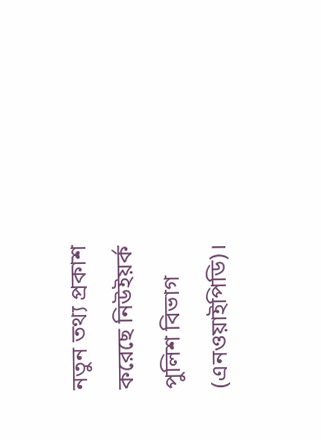নতুন তথ্য প্রকাশ করেছে নিউইয়র্ক পুলিশ বিভাগ (এনওয়াইপিডি)।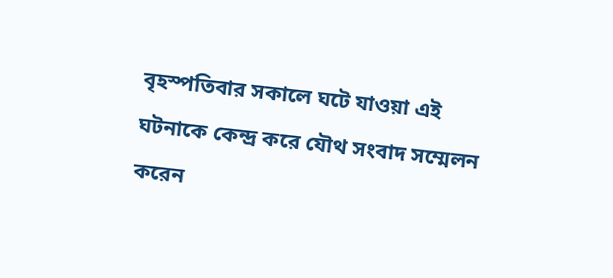বৃহস্পতিবার সকালে ঘটে যাওয়া এই ঘটনাকে কেন্দ্র করে যৌথ সংবাদ সম্মেলন করেন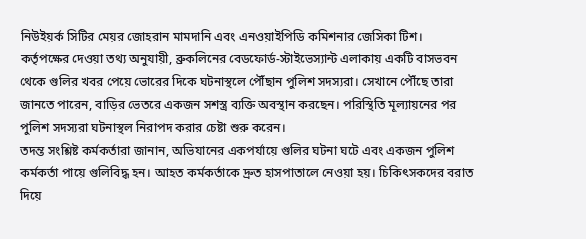নিউইয়র্ক সিটির মেয়র জোহরান মামদানি এবং এনওয়াইপিডি কমিশনার জেসিকা টিশ।
কর্তৃপক্ষের দেওয়া তথ্য অনুযায়ী, ব্রুকলিনের বেডফোর্ড-স্টাইভেস্যান্ট এলাকায় একটি বাসভবন থেকে গুলির খবর পেয়ে ভোরের দিকে ঘটনাস্থলে পৌঁছান পুলিশ সদস্যরা। সেখানে পৌঁছে তারা জানতে পারেন, বাড়ির ভেতরে একজন সশস্ত্র ব্যক্তি অবস্থান করছেন। পরিস্থিতি মূল্যায়নের পর পুলিশ সদস্যরা ঘটনাস্থল নিরাপদ করার চেষ্টা শুরু করেন।
তদন্ত সংশ্লিষ্ট কর্মকর্তারা জানান, অভিযানের একপর্যায়ে গুলির ঘটনা ঘটে এবং একজন পুলিশ কর্মকর্তা পায়ে গুলিবিদ্ধ হন। আহত কর্মকর্তাকে দ্রুত হাসপাতালে নেওয়া হয়। চিকিৎসকদের বরাত দিয়ে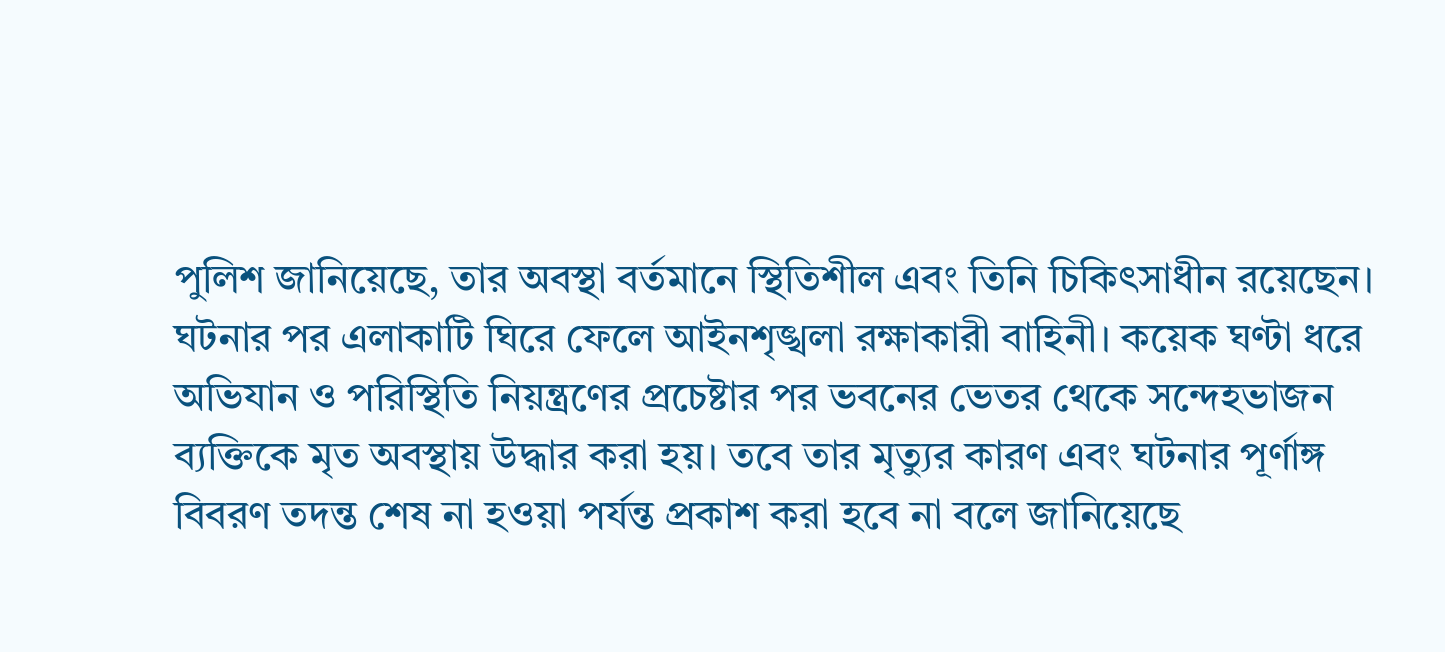পুলিশ জানিয়েছে, তার অবস্থা বর্তমানে স্থিতিশীল এবং তিনি চিকিৎসাধীন রয়েছেন।
ঘটনার পর এলাকাটি ঘিরে ফেলে আইনশৃঙ্খলা রক্ষাকারী বাহিনী। কয়েক ঘণ্টা ধরে অভিযান ও পরিস্থিতি নিয়ন্ত্রণের প্রচেষ্টার পর ভবনের ভেতর থেকে সন্দেহভাজন ব্যক্তিকে মৃত অবস্থায় উদ্ধার করা হয়। তবে তার মৃত্যুর কারণ এবং ঘটনার পূর্ণাঙ্গ বিবরণ তদন্ত শেষ না হওয়া পর্যন্ত প্রকাশ করা হবে না বলে জানিয়েছে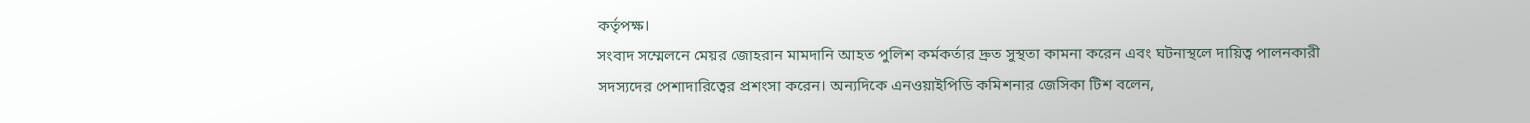কর্তৃপক্ষ।
সংবাদ সম্মেলনে মেয়র জোহরান মামদানি আহত পুলিশ কর্মকর্তার দ্রুত সুস্থতা কামনা করেন এবং ঘটনাস্থলে দায়িত্ব পালনকারী সদস্যদের পেশাদারিত্বের প্রশংসা করেন। অন্যদিকে এনওয়াইপিডি কমিশনার জেসিকা টিশ বলেন,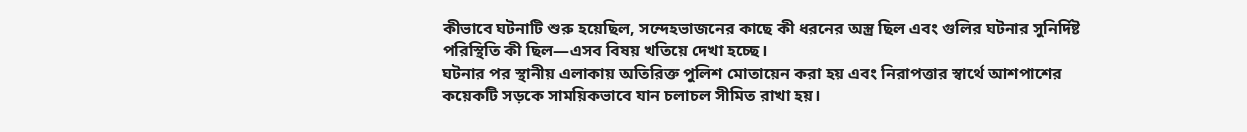কীভাবে ঘটনাটি শুরু হয়েছিল, সন্দেহভাজনের কাছে কী ধরনের অস্ত্র ছিল এবং গুলির ঘটনার সুনির্দিষ্ট পরিস্থিতি কী ছিল—এসব বিষয় খতিয়ে দেখা হচ্ছে।
ঘটনার পর স্থানীয় এলাকায় অতিরিক্ত পুলিশ মোতায়েন করা হয় এবং নিরাপত্তার স্বার্থে আশপাশের কয়েকটি সড়কে সাময়িকভাবে যান চলাচল সীমিত রাখা হয়।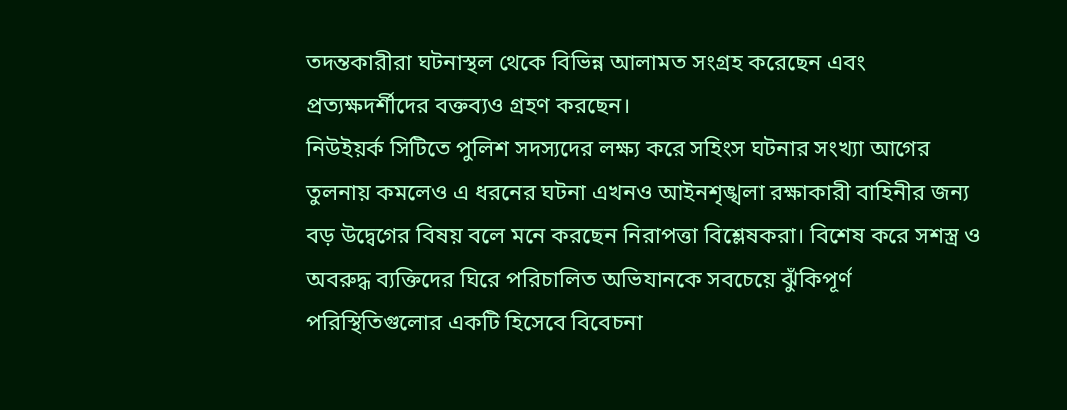তদন্তকারীরা ঘটনাস্থল থেকে বিভিন্ন আলামত সংগ্রহ করেছেন এবং প্রত্যক্ষদর্শীদের বক্তব্যও গ্রহণ করছেন।
নিউইয়র্ক সিটিতে পুলিশ সদস্যদের লক্ষ্য করে সহিংস ঘটনার সংখ্যা আগের তুলনায় কমলেও এ ধরনের ঘটনা এখনও আইনশৃঙ্খলা রক্ষাকারী বাহিনীর জন্য বড় উদ্বেগের বিষয় বলে মনে করছেন নিরাপত্তা বিশ্লেষকরা। বিশেষ করে সশস্ত্র ও অবরুদ্ধ ব্যক্তিদের ঘিরে পরিচালিত অভিযানকে সবচেয়ে ঝুঁকিপূর্ণ পরিস্থিতিগুলোর একটি হিসেবে বিবেচনা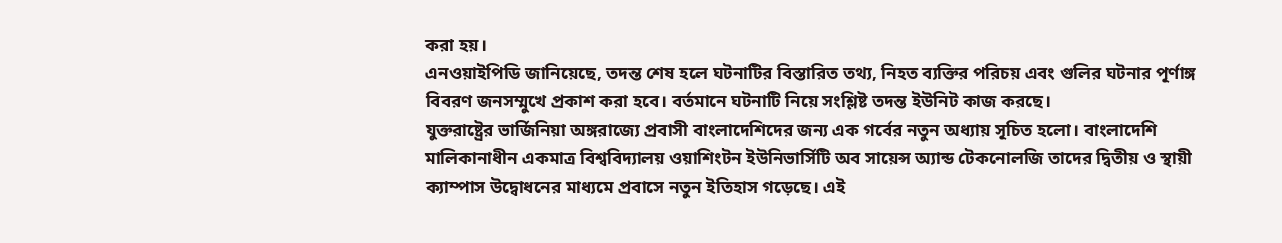করা হয়।
এনওয়াইপিডি জানিয়েছে, তদন্ত শেষ হলে ঘটনাটির বিস্তারিত তথ্য, নিহত ব্যক্তির পরিচয় এবং গুলির ঘটনার পূর্ণাঙ্গ বিবরণ জনসম্মুখে প্রকাশ করা হবে। বর্তমানে ঘটনাটি নিয়ে সংশ্লিষ্ট তদন্ত ইউনিট কাজ করছে।
যুক্তরাষ্ট্রের ভার্জিনিয়া অঙ্গরাজ্যে প্রবাসী বাংলাদেশিদের জন্য এক গর্বের নতুন অধ্যায় সূচিত হলো। বাংলাদেশি মালিকানাধীন একমাত্র বিশ্ববিদ্যালয় ওয়াশিংটন ইউনিভার্সিটি অব সায়েন্স অ্যান্ড টেকনোলজি তাদের দ্বিতীয় ও স্থায়ী ক্যাম্পাস উদ্বোধনের মাধ্যমে প্রবাসে নতুন ইতিহাস গড়েছে। এই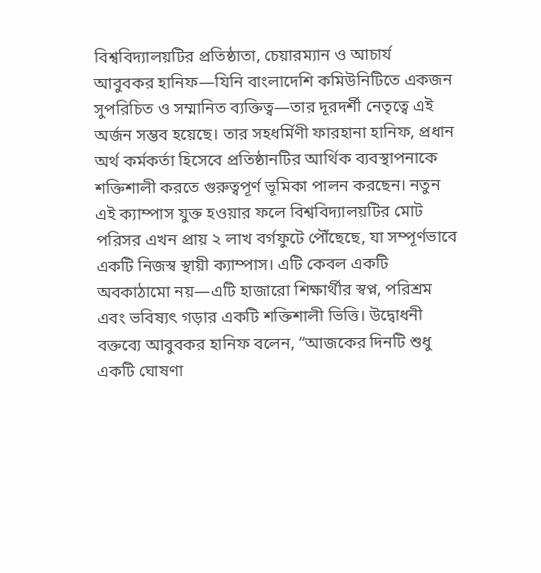বিশ্ববিদ্যালয়টির প্রতিষ্ঠাতা, চেয়ারম্যান ও আচার্য আবুবকর হানিফ—যিনি বাংলাদেশি কমিউনিটিতে একজন সুপরিচিত ও সম্মানিত ব্যক্তিত্ব—তার দূরদর্শী নেতৃত্বে এই অর্জন সম্ভব হয়েছে। তার সহধর্মিণী ফারহানা হানিফ, প্রধান অর্থ কর্মকর্তা হিসেবে প্রতিষ্ঠানটির আর্থিক ব্যবস্থাপনাকে শক্তিশালী করতে গুরুত্বপূর্ণ ভূমিকা পালন করছেন। নতুন এই ক্যাম্পাস যুক্ত হওয়ার ফলে বিশ্ববিদ্যালয়টির মোট পরিসর এখন প্রায় ২ লাখ বর্গফুটে পৌঁছেছে, যা সম্পূর্ণভাবে একটি নিজস্ব স্থায়ী ক্যাম্পাস। এটি কেবল একটি অবকাঠামো নয়—এটি হাজারো শিক্ষার্থীর স্বপ্ন, পরিশ্রম এবং ভবিষ্যৎ গড়ার একটি শক্তিশালী ভিত্তি। উদ্বোধনী বক্তব্যে আবুবকর হানিফ বলেন, “আজকের দিনটি শুধু একটি ঘোষণা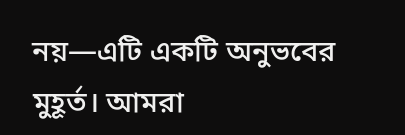নয়—এটি একটি অনুভবের মুহূর্ত। আমরা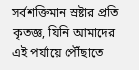সর্বশক্তিমান স্রষ্টার প্রতি কৃতজ্ঞ, যিনি আমাদের এই পর্যায়ে পৌঁছাতে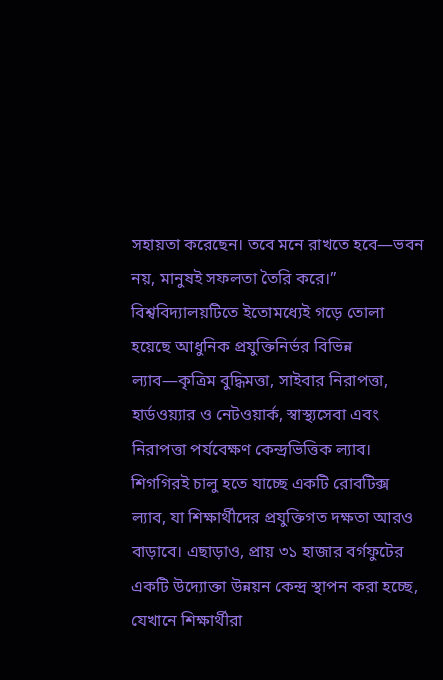সহায়তা করেছেন। তবে মনে রাখতে হবে—ভবন নয়, মানুষই সফলতা তৈরি করে।” বিশ্ববিদ্যালয়টিতে ইতোমধ্যেই গড়ে তোলা হয়েছে আধুনিক প্রযুক্তিনির্ভর বিভিন্ন ল্যাব—কৃত্রিম বুদ্ধিমত্তা, সাইবার নিরাপত্তা, হার্ডওয়্যার ও নেটওয়ার্ক, স্বাস্থ্যসেবা এবং নিরাপত্তা পর্যবেক্ষণ কেন্দ্রভিত্তিক ল্যাব। শিগগিরই চালু হতে যাচ্ছে একটি রোবটিক্স ল্যাব, যা শিক্ষার্থীদের প্রযুক্তিগত দক্ষতা আরও বাড়াবে। এছাড়াও, প্রায় ৩১ হাজার বর্গফুটের একটি উদ্যোক্তা উন্নয়ন কেন্দ্র স্থাপন করা হচ্ছে, যেখানে শিক্ষার্থীরা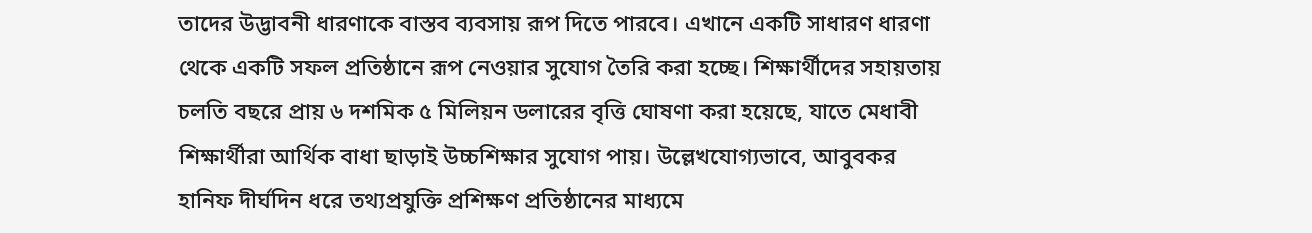তাদের উদ্ভাবনী ধারণাকে বাস্তব ব্যবসায় রূপ দিতে পারবে। এখানে একটি সাধারণ ধারণা থেকে একটি সফল প্রতিষ্ঠানে রূপ নেওয়ার সুযোগ তৈরি করা হচ্ছে। শিক্ষার্থীদের সহায়তায় চলতি বছরে প্রায় ৬ দশমিক ৫ মিলিয়ন ডলারের বৃত্তি ঘোষণা করা হয়েছে, যাতে মেধাবী শিক্ষার্থীরা আর্থিক বাধা ছাড়াই উচ্চশিক্ষার সুযোগ পায়। উল্লেখযোগ্যভাবে, আবুবকর হানিফ দীর্ঘদিন ধরে তথ্যপ্রযুক্তি প্রশিক্ষণ প্রতিষ্ঠানের মাধ্যমে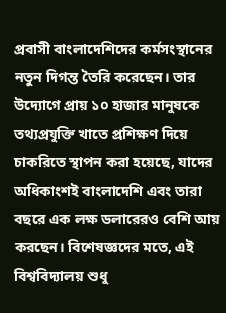প্রবাসী বাংলাদেশিদের কর্মসংস্থানের নতুন দিগন্ত তৈরি করেছেন। তার উদ্যোগে প্রায় ১০ হাজার মানুষকে তথ্যপ্রযুক্তি খাতে প্রশিক্ষণ দিয়ে চাকরিতে স্থাপন করা হয়েছে, যাদের অধিকাংশই বাংলাদেশি এবং তারা বছরে এক লক্ষ ডলারেরও বেশি আয় করছেন। বিশেষজ্ঞদের মতে, এই বিশ্ববিদ্যালয় শুধু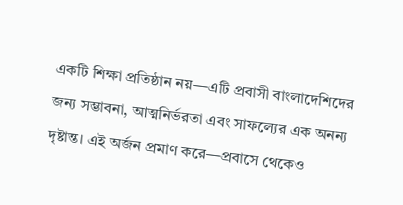একটি শিক্ষা প্রতিষ্ঠান নয়—এটি প্রবাসী বাংলাদেশিদের জন্য সম্ভাবনা, আত্মনির্ভরতা এবং সাফল্যের এক অনন্য দৃষ্টান্ত। এই অর্জন প্রমাণ করে—প্রবাসে থেকেও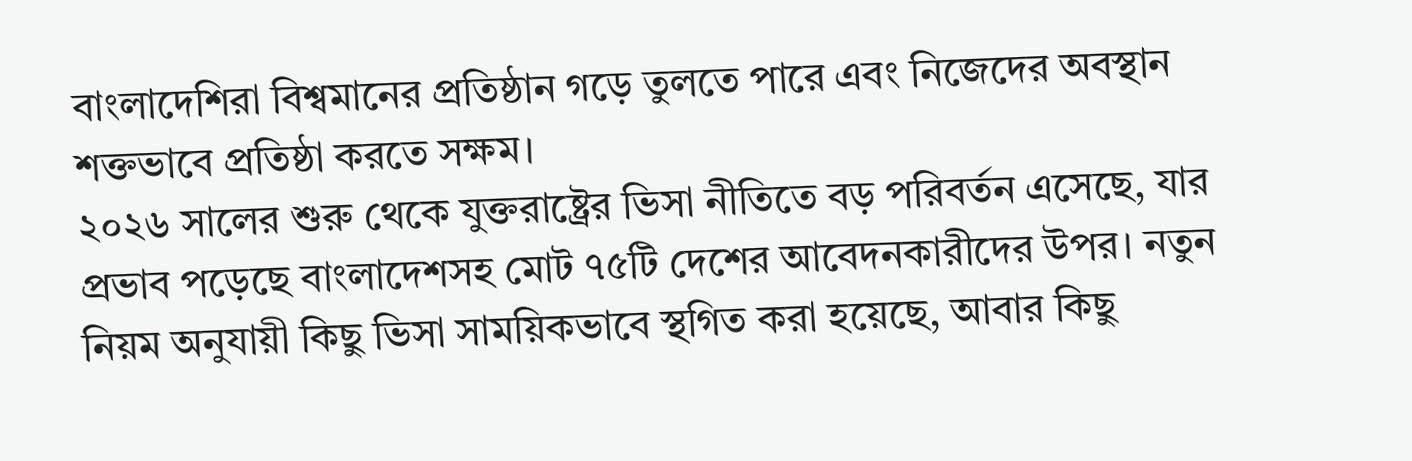বাংলাদেশিরা বিশ্বমানের প্রতিষ্ঠান গড়ে তুলতে পারে এবং নিজেদের অবস্থান শক্তভাবে প্রতিষ্ঠা করতে সক্ষম।
২০২৬ সালের শুরু থেকে যুক্তরাষ্ট্রের ভিসা নীতিতে বড় পরিবর্তন এসেছে, যার প্রভাব পড়েছে বাংলাদেশসহ মোট ৭৫টি দেশের আবেদনকারীদের উপর। নতুন নিয়ম অনুযায়ী কিছু ভিসা সাময়িকভাবে স্থগিত করা হয়েছে, আবার কিছু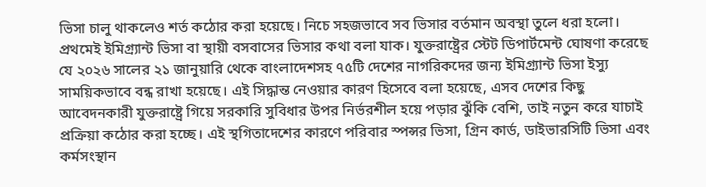ভিসা চালু থাকলেও শর্ত কঠোর করা হয়েছে। নিচে সহজভাবে সব ভিসার বর্তমান অবস্থা তুলে ধরা হলো। প্রথমেই ইমিগ্র্যান্ট ভিসা বা স্থায়ী বসবাসের ভিসার কথা বলা যাক। যুক্তরাষ্ট্রের স্টেট ডিপার্টমেন্ট ঘোষণা করেছে যে ২০২৬ সালের ২১ জানুয়ারি থেকে বাংলাদেশসহ ৭৫টি দেশের নাগরিকদের জন্য ইমিগ্র্যান্ট ভিসা ইস্যু সাময়িকভাবে বন্ধ রাখা হয়েছে। এই সিদ্ধান্ত নেওয়ার কারণ হিসেবে বলা হয়েছে, এসব দেশের কিছু আবেদনকারী যুক্তরাষ্ট্রে গিয়ে সরকারি সুবিধার উপর নির্ভরশীল হয়ে পড়ার ঝুঁকি বেশি, তাই নতুন করে যাচাই প্রক্রিয়া কঠোর করা হচ্ছে। এই স্থগিতাদেশের কারণে পরিবার স্পন্সর ভিসা, গ্রিন কার্ড, ডাইভারসিটি ভিসা এবং কর্মসংস্থান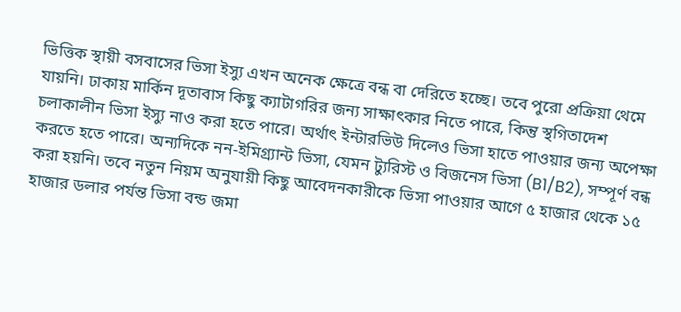ভিত্তিক স্থায়ী বসবাসের ভিসা ইস্যু এখন অনেক ক্ষেত্রে বন্ধ বা দেরিতে হচ্ছে। তবে পুরো প্রক্রিয়া থেমে যায়নি। ঢাকায় মার্কিন দূতাবাস কিছু ক্যাটাগরির জন্য সাক্ষাৎকার নিতে পারে, কিন্তু স্থগিতাদেশ চলাকালীন ভিসা ইস্যু নাও করা হতে পারে। অর্থাৎ ইন্টারভিউ দিলেও ভিসা হাতে পাওয়ার জন্য অপেক্ষা করতে হতে পারে। অন্যদিকে নন-ইমিগ্র্যান্ট ভিসা, যেমন ট্যুরিস্ট ও বিজনেস ভিসা (B1/B2), সম্পূর্ণ বন্ধ করা হয়নি। তবে নতুন নিয়ম অনুযায়ী কিছু আবেদনকারীকে ভিসা পাওয়ার আগে ৫ হাজার থেকে ১৫ হাজার ডলার পর্যন্ত ভিসা বন্ড জমা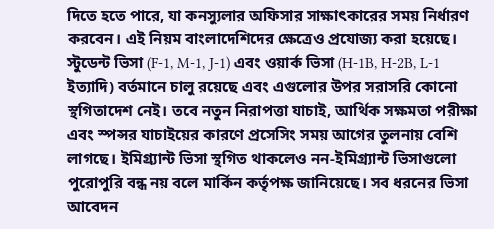দিতে হতে পারে, যা কনস্যুলার অফিসার সাক্ষাৎকারের সময় নির্ধারণ করবেন। এই নিয়ম বাংলাদেশিদের ক্ষেত্রেও প্রযোজ্য করা হয়েছে। স্টুডেন্ট ভিসা (F-1, M-1, J-1) এবং ওয়ার্ক ভিসা (H-1B, H-2B, L-1 ইত্যাদি) বর্তমানে চালু রয়েছে এবং এগুলোর উপর সরাসরি কোনো স্থগিতাদেশ নেই। তবে নতুন নিরাপত্তা যাচাই, আর্থিক সক্ষমতা পরীক্ষা এবং স্পন্সর যাচাইয়ের কারণে প্রসেসিং সময় আগের তুলনায় বেশি লাগছে। ইমিগ্র্যান্ট ভিসা স্থগিত থাকলেও নন-ইমিগ্র্যান্ট ভিসাগুলো পুরোপুরি বন্ধ নয় বলে মার্কিন কর্তৃপক্ষ জানিয়েছে। সব ধরনের ভিসা আবেদন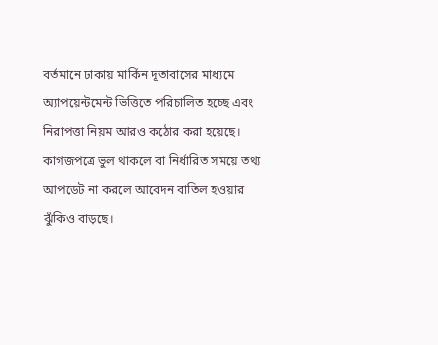বর্তমানে ঢাকায় মার্কিন দূতাবাসের মাধ্যমে অ্যাপয়েন্টমেন্ট ভিত্তিতে পরিচালিত হচ্ছে এবং নিরাপত্তা নিয়ম আরও কঠোর করা হয়েছে। কাগজপত্রে ভুল থাকলে বা নির্ধারিত সময়ে তথ্য আপডেট না করলে আবেদন বাতিল হওয়ার ঝুঁকিও বাড়ছে।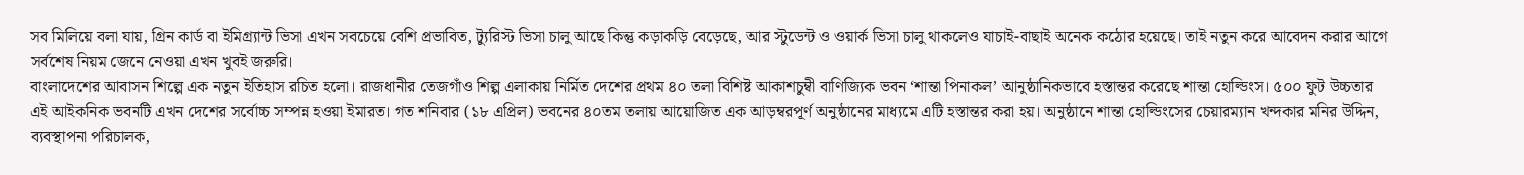সব মিলিয়ে বলা যায়, গ্রিন কার্ড বা ইমিগ্র্যান্ট ভিসা এখন সবচেয়ে বেশি প্রভাবিত, ট্যুরিস্ট ভিসা চালু আছে কিন্তু কড়াকড়ি বেড়েছে, আর স্টুডেন্ট ও ওয়ার্ক ভিসা চালু থাকলেও যাচাই-বাছাই অনেক কঠোর হয়েছে। তাই নতুন করে আবেদন করার আগে সর্বশেষ নিয়ম জেনে নেওয়া এখন খুবই জরুরি।
বাংলাদেশের আবাসন শিল্পে এক নতুন ইতিহাস রচিত হলো। রাজধানীর তেজগাঁও শিল্প এলাকায় নির্মিত দেশের প্রথম ৪০ তলা বিশিষ্ট আকাশচুম্বী বাণিজ্যিক ভবন ‘শান্তা পিনাকল’ আনুষ্ঠানিকভাবে হস্তান্তর করেছে শান্তা হোল্ডিংস। ৫০০ ফুট উচ্চতার এই আইকনিক ভবনটি এখন দেশের সর্বোচ্চ সম্পন্ন হওয়া ইমারত। গত শনিবার (১৮ এপ্রিল) ভবনের ৪০তম তলায় আয়োজিত এক আড়ম্বরপূর্ণ অনুষ্ঠানের মাধ্যমে এটি হস্তান্তর করা হয়। অনুষ্ঠানে শান্তা হোল্ডিংসের চেয়ারম্যান খন্দকার মনির উদ্দিন, ব্যবস্থাপনা পরিচালক,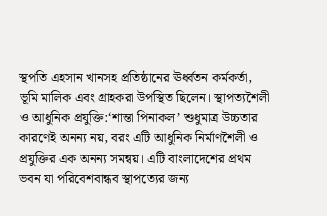স্থপতি এহসান খানসহ প্রতিষ্ঠানের ঊর্ধ্বতন কর্মকর্তা, ভূমি মালিক এবং গ্রাহকরা উপস্থিত ছিলেন। স্থাপত্যশৈলী ও আধুনিক প্রযুক্তি:‘শান্তা পিনাকল’ শুধুমাত্র উচ্চতার কারণেই অনন্য নয়, বরং এটি আধুনিক নির্মাণশৈলী ও প্রযুক্তির এক অনন্য সমন্বয়। এটি বাংলাদেশের প্রথম ভবন যা পরিবেশবান্ধব স্থাপত্যের জন্য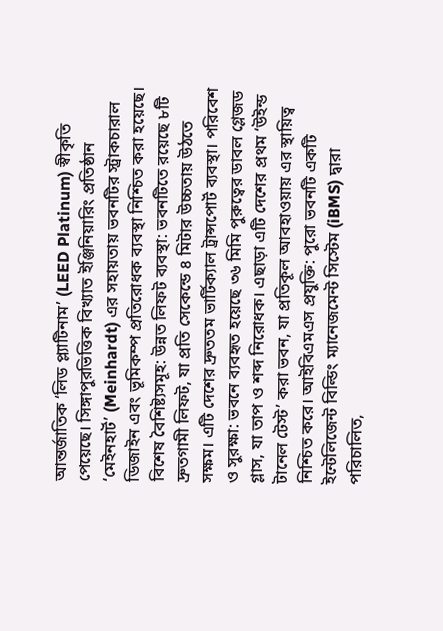আন্তর্জাতিক ‘লিড প্ল্যাটিনাম’ (LEED Platinum) স্বীকৃতি পেয়েছে। সিঙ্গাপুরভিত্তিক বিখ্যাত ইঞ্জিনিয়ারিং প্রতিষ্ঠান ‘মেইনহার্ট’ (Meinhardt) এর সহায়তায় ভবনটির স্ট্রাকচারাল ডিজাইন এবং ভূমিকম্প প্রতিরোধক ব্যবস্থা নিশ্চিত করা হয়েছে। বিশেষ বৈশিষ্ট্যসমূহ: উন্নত লিফট ব্যবস্থা: ভবনটিতে রয়েছে ৮টি দ্রুতগামী লিফট, যা প্রতি সেকেন্ডে ৪ মিটার উচ্চতায় উঠতে সক্ষম। এটি দেশের দ্রুততম ভার্টিক্যাল ট্রান্সপোর্ট ব্যবস্থা। পরিবেশ ও সুরক্ষা: ভবনে ব্যবহৃত হয়েছে ৩৬ মিমি পুরুত্বের ডাবল গ্লেজড গ্লাস, যা তাপ ও শব্দ নিরোধক। এছাড়া এটি দেশের প্রথম ‘উইন্ড টানেল টেস্ট’ করা ভবন, যা প্রতিকূল আবহাওয়ায় এর স্থায়িত্ব নিশ্চিত করে। আইবিএমএস প্রযুক্তি: পুরো ভবনটি একটি ইন্টেলিজেন্ট বিল্ডিং ম্যানেজমেন্ট সিস্টেম (iBMS) দ্বারা পরিচালিত,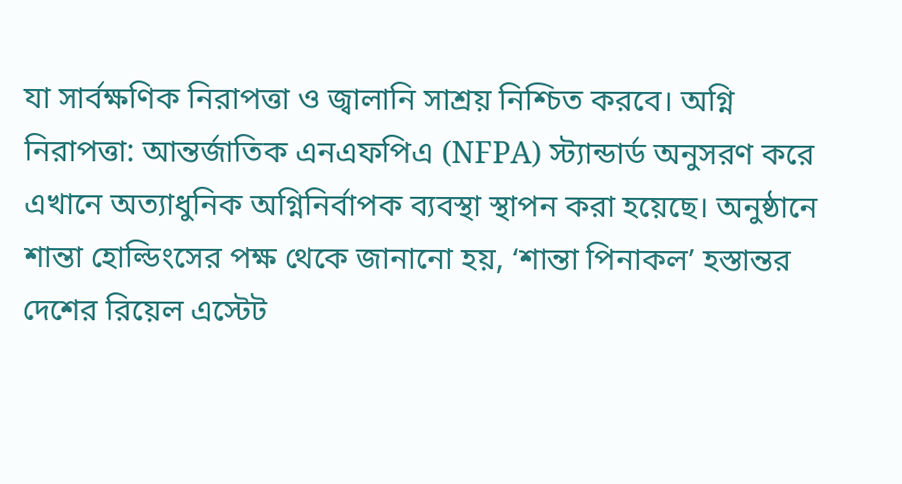যা সার্বক্ষণিক নিরাপত্তা ও জ্বালানি সাশ্রয় নিশ্চিত করবে। অগ্নি নিরাপত্তা: আন্তর্জাতিক এনএফপিএ (NFPA) স্ট্যান্ডার্ড অনুসরণ করে এখানে অত্যাধুনিক অগ্নিনির্বাপক ব্যবস্থা স্থাপন করা হয়েছে। অনুষ্ঠানে শান্তা হোল্ডিংসের পক্ষ থেকে জানানো হয়, ‘শান্তা পিনাকল’ হস্তান্তর দেশের রিয়েল এস্টেট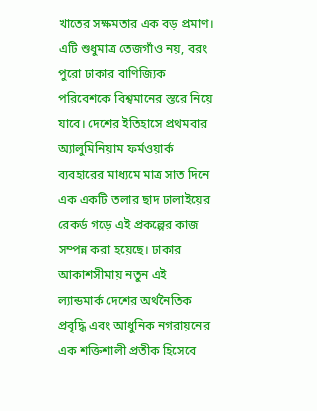খাতের সক্ষমতার এক বড় প্রমাণ। এটি শুধুমাত্র তেজগাঁও নয়, বরং পুরো ঢাকার বাণিজ্যিক পরিবেশকে বিশ্বমানের স্তরে নিয়ে যাবে। দেশের ইতিহাসে প্রথমবার অ্যালুমিনিয়াম ফর্মওয়ার্ক ব্যবহারের মাধ্যমে মাত্র সাত দিনে এক একটি তলার ছাদ ঢালাইয়ের রেকর্ড গড়ে এই প্রকল্পের কাজ সম্পন্ন করা হয়েছে। ঢাকার আকাশসীমায় নতুন এই ল্যান্ডমার্ক দেশের অর্থনৈতিক প্রবৃদ্ধি এবং আধুনিক নগরায়নের এক শক্তিশালী প্রতীক হিসেবে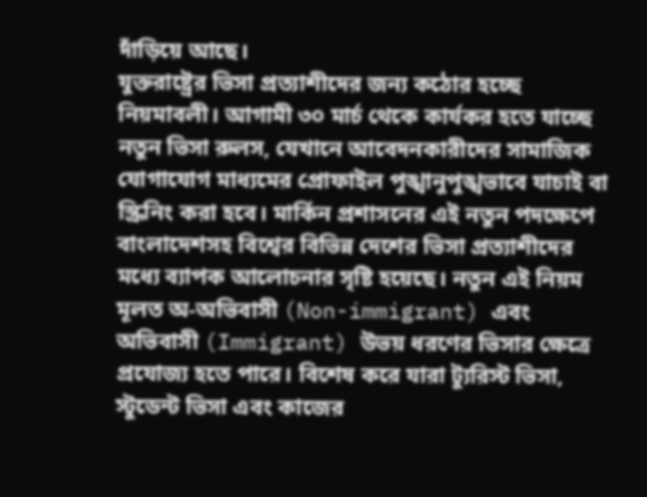দাঁড়িয়ে আছে।
যুক্তরাষ্ট্রের ভিসা প্রত্যাশীদের জন্য কঠোর হচ্ছে নিয়মাবলী। আগামী ৩০ মার্চ থেকে কার্যকর হতে যাচ্ছে নতুন ভিসা রুলস, যেখানে আবেদনকারীদের সামাজিক যোগাযোগ মাধ্যমের প্রোফাইল পুঙ্খানুপুঙ্খভাবে যাচাই বা স্ক্রিনিং করা হবে। মার্কিন প্রশাসনের এই নতুন পদক্ষেপে বাংলাদেশসহ বিশ্বের বিভিন্ন দেশের ভিসা প্রত্যাশীদের মধ্যে ব্যাপক আলোচনার সৃষ্টি হয়েছে। নতুন এই নিয়ম মূলত অ-অভিবাসী (Non-immigrant) এবং অভিবাসী (Immigrant) উভয় ধরণের ভিসার ক্ষেত্রে প্রযোজ্য হতে পারে। বিশেষ করে যারা ট্যুরিস্ট ভিসা, স্টুডেন্ট ভিসা এবং কাজের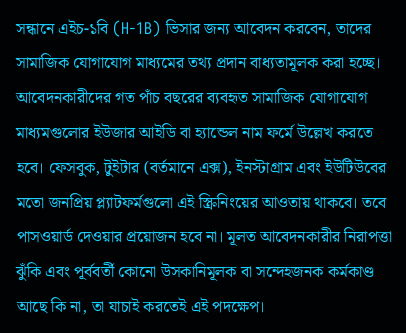সন্ধানে এইচ-১বি (H-1B) ভিসার জন্য আবেদন করবেন, তাদের সামাজিক যোগাযোগ মাধ্যমের তথ্য প্রদান বাধ্যতামূলক করা হচ্ছে। আবেদনকারীদের গত পাঁচ বছরের ব্যবহৃত সামাজিক যোগাযোগ মাধ্যমগুলোর ইউজার আইডি বা হ্যান্ডেল নাম ফর্মে উল্লেখ করতে হবে। ফেসবুক, টুইটার (বর্তমানে এক্স), ইনস্টাগ্রাম এবং ইউটিউবের মতো জনপ্রিয় প্ল্যাটফর্মগুলো এই স্ক্রিনিংয়ের আওতায় থাকবে। তবে পাসওয়ার্ড দেওয়ার প্রয়োজন হবে না। মূলত আবেদনকারীর নিরাপত্তা ঝুঁকি এবং পূর্ববর্তী কোনো উসকানিমূলক বা সন্দেহজনক কর্মকাণ্ড আছে কি না, তা যাচাই করতেই এই পদক্ষেপ।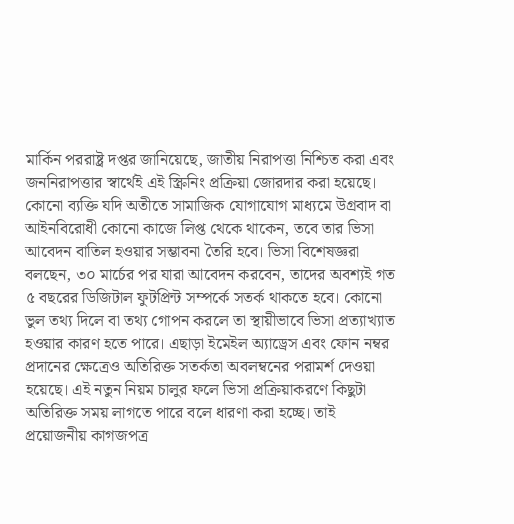মার্কিন পররাষ্ট্র দপ্তর জানিয়েছে, জাতীয় নিরাপত্তা নিশ্চিত করা এবং জননিরাপত্তার স্বার্থেই এই স্ক্রিনিং প্রক্রিয়া জোরদার করা হয়েছে। কোনো ব্যক্তি যদি অতীতে সামাজিক যোগাযোগ মাধ্যমে উগ্রবাদ বা আইনবিরোধী কোনো কাজে লিপ্ত থেকে থাকেন, তবে তার ভিসা আবেদন বাতিল হওয়ার সম্ভাবনা তৈরি হবে। ভিসা বিশেষজ্ঞরা বলছেন, ৩০ মার্চের পর যারা আবেদন করবেন, তাদের অবশ্যই গত ৫ বছরের ডিজিটাল ফুটপ্রিন্ট সম্পর্কে সতর্ক থাকতে হবে। কোনো ভুল তথ্য দিলে বা তথ্য গোপন করলে তা স্থায়ীভাবে ভিসা প্রত্যাখ্যাত হওয়ার কারণ হতে পারে। এছাড়া ইমেইল অ্যাড্রেস এবং ফোন নম্বর প্রদানের ক্ষেত্রেও অতিরিক্ত সতর্কতা অবলম্বনের পরামর্শ দেওয়া হয়েছে। এই নতুন নিয়ম চালুর ফলে ভিসা প্রক্রিয়াকরণে কিছুটা অতিরিক্ত সময় লাগতে পারে বলে ধারণা করা হচ্ছে। তাই প্রয়োজনীয় কাগজপত্র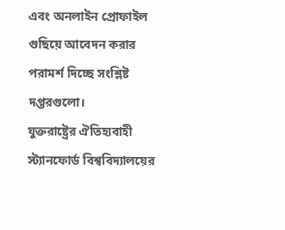এবং অনলাইন প্রোফাইল গুছিয়ে আবেদন করার পরামর্শ দিচ্ছে সংশ্লিষ্ট দপ্তরগুলো।
যুক্তরাষ্ট্রের ঐতিহ্যবাহী স্ট্যানফোর্ড বিশ্ববিদ্যালয়ের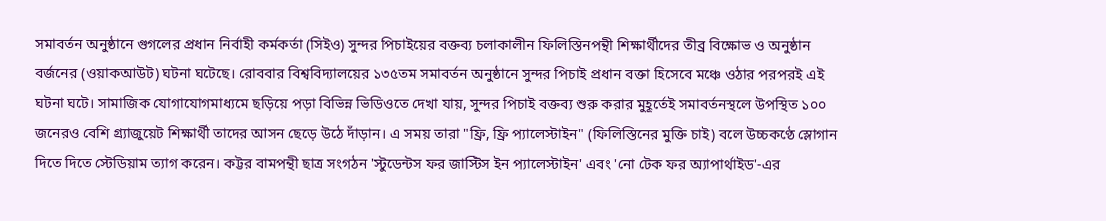সমাবর্তন অনুষ্ঠানে গুগলের প্রধান নির্বাহী কর্মকর্তা (সিইও) সুন্দর পিচাইয়ের বক্তব্য চলাকালীন ফিলিস্তিনপন্থী শিক্ষার্থীদের তীব্র বিক্ষোভ ও অনুষ্ঠান বর্জনের (ওয়াকআউট) ঘটনা ঘটেছে। রোববার বিশ্ববিদ্যালয়ের ১৩৫তম সমাবর্তন অনুষ্ঠানে সুন্দর পিচাই প্রধান বক্তা হিসেবে মঞ্চে ওঠার পরপরই এই ঘটনা ঘটে। সামাজিক যোগাযোগমাধ্যমে ছড়িয়ে পড়া বিভিন্ন ভিডিওতে দেখা যায়, সুন্দর পিচাই বক্তব্য শুরু করার মুহূর্তেই সমাবর্তনস্থলে উপস্থিত ১০০ জনেরও বেশি গ্র্যাজুয়েট শিক্ষার্থী তাদের আসন ছেড়ে উঠে দাঁড়ান। এ সময় তারা "ফ্রি, ফ্রি প্যালেস্টাইন" (ফিলিস্তিনের মুক্তি চাই) বলে উচ্চকণ্ঠে স্লোগান দিতে দিতে স্টেডিয়াম ত্যাগ করেন। কট্টর বামপন্থী ছাত্র সংগঠন 'স্টুডেন্টস ফর জাস্টিস ইন প্যালেস্টাইন' এবং 'নো টেক ফর অ্যাপার্থাইড'-এর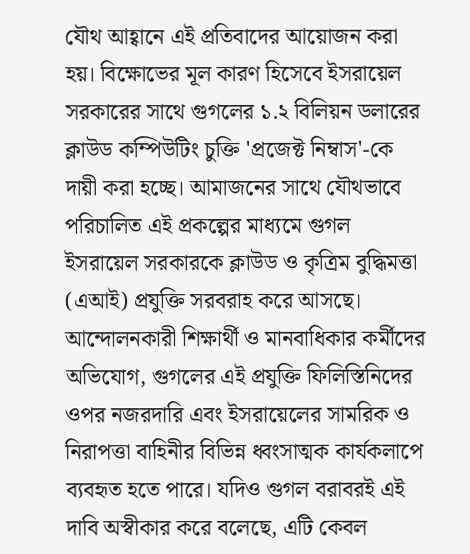যৌথ আহ্বানে এই প্রতিবাদের আয়োজন করা হয়। বিক্ষোভের মূল কারণ হিসেবে ইসরায়েল সরকারের সাথে গুগলের ১.২ বিলিয়ন ডলারের ক্লাউড কম্পিউটিং চুক্তি 'প্রজেক্ট নিম্বাস'-কে দায়ী করা হচ্ছে। আমাজনের সাথে যৌথভাবে পরিচালিত এই প্রকল্পের মাধ্যমে গুগল ইসরায়েল সরকারকে ক্লাউড ও কৃত্রিম বুদ্ধিমত্তা (এআই) প্রযুক্তি সরবরাহ করে আসছে। আন্দোলনকারী শিক্ষার্থী ও মানবাধিকার কর্মীদের অভিযোগ, গুগলের এই প্রযুক্তি ফিলিস্তিনিদের ওপর নজরদারি এবং ইসরায়েলের সামরিক ও নিরাপত্তা বাহিনীর বিভিন্ন ধ্বংসাত্মক কার্যকলাপে ব্যবহৃত হতে পারে। যদিও গুগল বরাবরই এই দাবি অস্বীকার করে বলেছে, এটি কেবল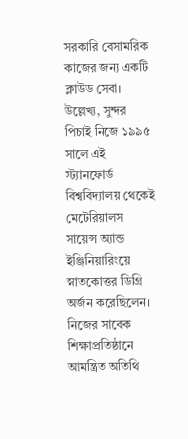সরকারি বেসামরিক কাজের জন্য একটি ক্লাউড সেবা। উল্লেখ্য, সুন্দর পিচাই নিজে ১৯৯৫ সালে এই স্ট্যানফোর্ড বিশ্ববিদ্যালয় থেকেই মেটেরিয়ালস সায়েন্স অ্যান্ড ইঞ্জিনিয়ারিংয়ে স্নাতকোত্তর ডিগ্রি অর্জন করেছিলেন। নিজের সাবেক শিক্ষাপ্রতিষ্ঠানে আমন্ত্রিত অতিথি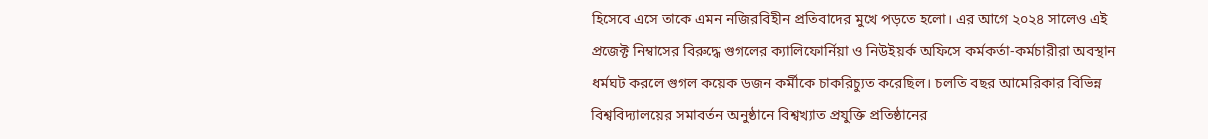হিসেবে এসে তাকে এমন নজিরবিহীন প্রতিবাদের মুখে পড়তে হলো। এর আগে ২০২৪ সালেও এই প্রজেক্ট নিম্বাসের বিরুদ্ধে গুগলের ক্যালিফোর্নিয়া ও নিউইয়র্ক অফিসে কর্মকর্তা-কর্মচারীরা অবস্থান ধর্মঘট করলে গুগল কয়েক ডজন কর্মীকে চাকরিচ্যুত করেছিল। চলতি বছর আমেরিকার বিভিন্ন বিশ্ববিদ্যালয়ের সমাবর্তন অনুষ্ঠানে বিশ্বখ্যাত প্রযুক্তি প্রতিষ্ঠানের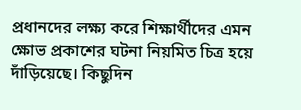প্রধানদের লক্ষ্য করে শিক্ষার্থীদের এমন ক্ষোভ প্রকাশের ঘটনা নিয়মিত চিত্র হয়ে দাঁড়িয়েছে। কিছুদিন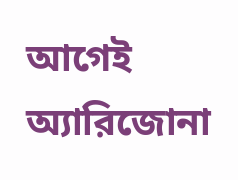আগেই অ্যারিজোনা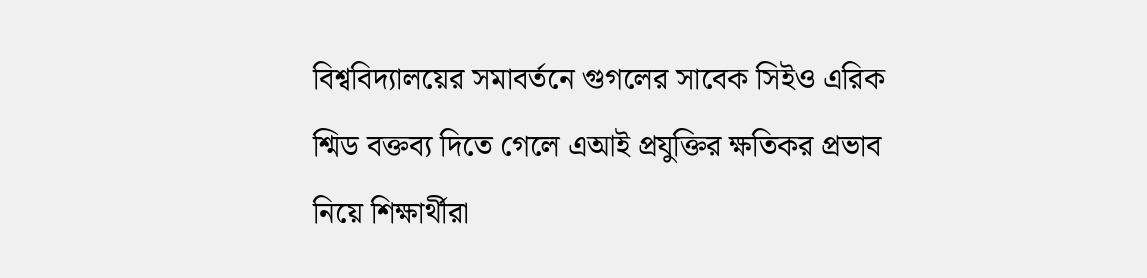বিশ্ববিদ্যালয়ের সমাবর্তনে গুগলের সাবেক সিইও এরিক শ্মিড বক্তব্য দিতে গেলে এআই প্রযুক্তির ক্ষতিকর প্রভাব নিয়ে শিক্ষার্থীরা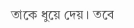তাকে ধুয়ে দেয়। তবে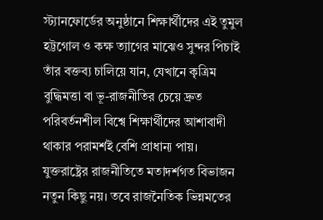স্ট্যানফোর্ডের অনুষ্ঠানে শিক্ষার্থীদের এই তুমুল হট্টগোল ও কক্ষ ত্যাগের মাঝেও সুন্দর পিচাই তাঁর বক্তব্য চালিয়ে যান, যেখানে কৃত্রিম বুদ্ধিমত্তা বা ভূ-রাজনীতির চেয়ে দ্রুত পরিবর্তনশীল বিশ্বে শিক্ষার্থীদের আশাবাদী থাকার পরামর্শই বেশি প্রাধান্য পায়।
যুক্তরাষ্ট্রের রাজনীতিতে মতাদর্শগত বিভাজন নতুন কিছু নয়। তবে রাজনৈতিক ভিন্নমতের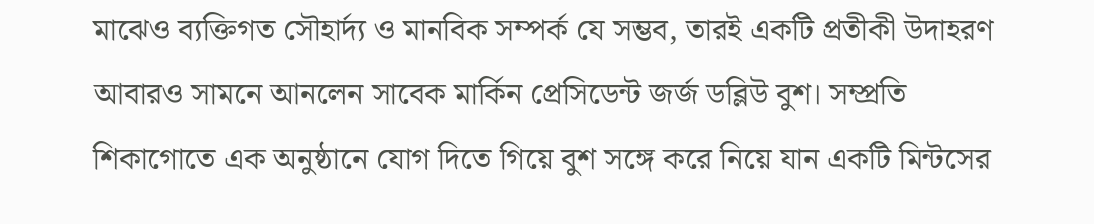মাঝেও ব্যক্তিগত সৌহার্দ্য ও মানবিক সম্পর্ক যে সম্ভব, তারই একটি প্রতীকী উদাহরণ আবারও সামনে আনলেন সাবেক মার্কিন প্রেসিডেন্ট জর্জ ডব্লিউ বুশ। সম্প্রতি শিকাগোতে এক অনুষ্ঠানে যোগ দিতে গিয়ে বুশ সঙ্গে করে নিয়ে যান একটি মিন্টসের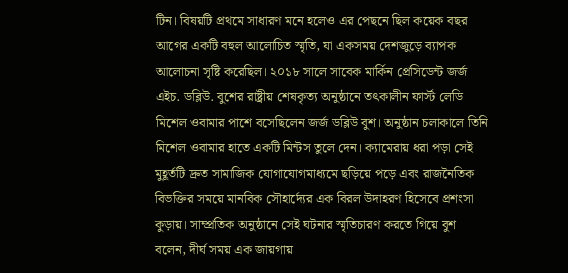টিন। বিষয়টি প্রথমে সাধারণ মনে হলেও এর পেছনে ছিল কয়েক বছর আগের একটি বহুল আলোচিত স্মৃতি, যা একসময় দেশজুড়ে ব্যাপক আলোচনা সৃষ্টি করেছিল। ২০১৮ সালে সাবেক মার্কিন প্রেসিডেন্ট জর্জ এইচ. ডব্লিউ. বুশের রাষ্ট্রীয় শেষকৃত্য অনুষ্ঠানে তৎকালীন ফার্স্ট লেডি মিশেল ওবামার পাশে বসেছিলেন জর্জ ডব্লিউ বুশ। অনুষ্ঠান চলাকালে তিনি মিশেল ওবামার হাতে একটি মিন্টস তুলে দেন। ক্যামেরায় ধরা পড়া সেই মুহূর্তটি দ্রুত সামাজিক যোগাযোগমাধ্যমে ছড়িয়ে পড়ে এবং রাজনৈতিক বিভক্তির সময়ে মানবিক সৌহার্দ্যের এক বিরল উদাহরণ হিসেবে প্রশংসা কুড়ায়। সাম্প্রতিক অনুষ্ঠানে সেই ঘটনার স্মৃতিচারণ করতে গিয়ে বুশ বলেন, দীর্ঘ সময় এক জায়গায়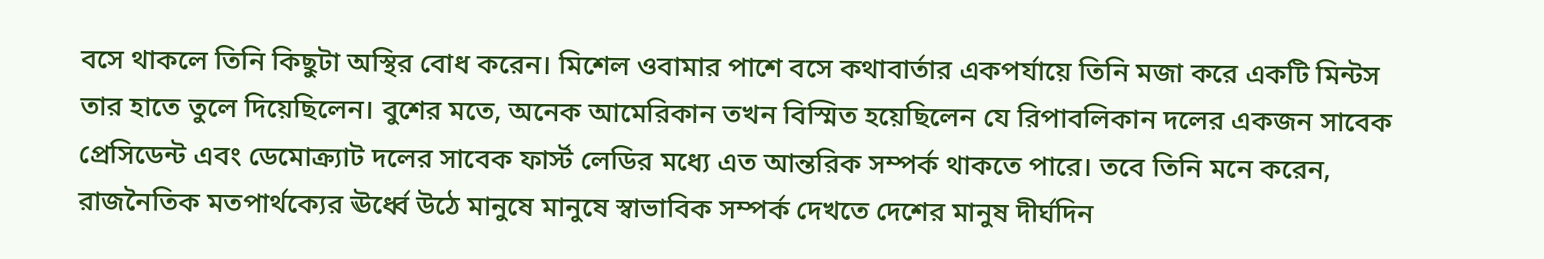বসে থাকলে তিনি কিছুটা অস্থির বোধ করেন। মিশেল ওবামার পাশে বসে কথাবার্তার একপর্যায়ে তিনি মজা করে একটি মিন্টস তার হাতে তুলে দিয়েছিলেন। বুশের মতে, অনেক আমেরিকান তখন বিস্মিত হয়েছিলেন যে রিপাবলিকান দলের একজন সাবেক প্রেসিডেন্ট এবং ডেমোক্র্যাট দলের সাবেক ফার্স্ট লেডির মধ্যে এত আন্তরিক সম্পর্ক থাকতে পারে। তবে তিনি মনে করেন, রাজনৈতিক মতপার্থক্যের ঊর্ধ্বে উঠে মানুষে মানুষে স্বাভাবিক সম্পর্ক দেখতে দেশের মানুষ দীর্ঘদিন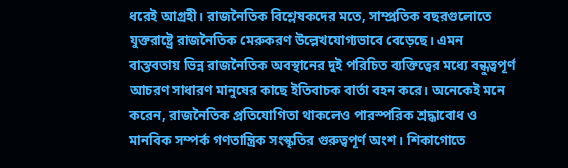ধরেই আগ্রহী। রাজনৈতিক বিশ্লেষকদের মতে, সাম্প্রতিক বছরগুলোতে যুক্তরাষ্ট্রে রাজনৈতিক মেরুকরণ উল্লেখযোগ্যভাবে বেড়েছে। এমন বাস্তবতায় ভিন্ন রাজনৈতিক অবস্থানের দুই পরিচিত ব্যক্তিত্বের মধ্যে বন্ধুত্বপূর্ণ আচরণ সাধারণ মানুষের কাছে ইতিবাচক বার্তা বহন করে। অনেকেই মনে করেন, রাজনৈতিক প্রতিযোগিতা থাকলেও পারস্পরিক শ্রদ্ধাবোধ ও মানবিক সম্পর্ক গণতান্ত্রিক সংস্কৃতির গুরুত্বপূর্ণ অংশ। শিকাগোতে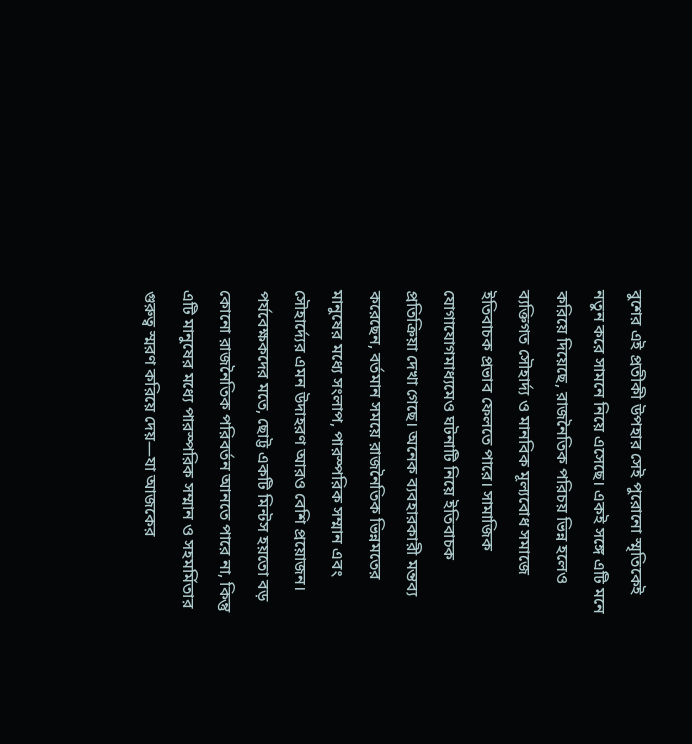বুশের এই প্রতীকী উপহার সেই পুরোনো স্মৃতিকেই নতুন করে সামনে নিয়ে এসেছে। একই সঙ্গে এটি মনে করিয়ে দিয়েছে, রাজনৈতিক পরিচয় ভিন্ন হলেও ব্যক্তিগত সৌহার্দ্য ও মানবিক মূল্যবোধ সমাজে ইতিবাচক প্রভাব ফেলতে পারে। সামাজিক যোগাযোগমাধ্যমেও ঘটনাটি নিয়ে ইতিবাচক প্রতিক্রিয়া দেখা গেছে। অনেক ব্যবহারকারী মন্তব্য করেছেন, বর্তমান সময়ে রাজনৈতিক ভিন্নমতের মানুষের মধ্যে সংলাপ, পারস্পরিক সম্মান এবং সৌহার্দ্যের এমন উদাহরণ আরও বেশি প্রয়োজন। পর্যবেক্ষকদের মতে, ছোট্ট একটি মিন্টস হয়তো বড় কোনো রাজনৈতিক পরিবর্তন আনতে পারে না, কিন্তু এটি মানুষের মধ্যে পারস্পরিক সম্মান ও সহমর্মিতার গুরুত্ব স্মরণ করিয়ে দেয়—যা আজকের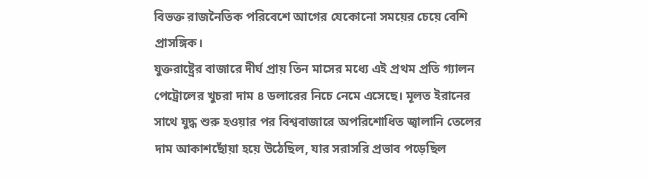বিভক্ত রাজনৈতিক পরিবেশে আগের যেকোনো সময়ের চেয়ে বেশি প্রাসঙ্গিক।
যুক্তরাষ্ট্রের বাজারে দীর্ঘ প্রায় তিন মাসের মধ্যে এই প্রথম প্রতি গ্যালন পেট্রোলের খুচরা দাম ৪ ডলারের নিচে নেমে এসেছে। মূলত ইরানের সাথে যুদ্ধ শুরু হওয়ার পর বিশ্ববাজারে অপরিশোধিত জ্বালানি তেলের দাম আকাশছোঁয়া হয়ে উঠেছিল, যার সরাসরি প্রভাব পড়েছিল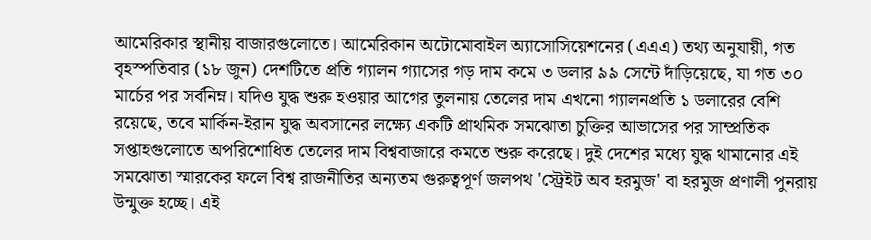আমেরিকার স্থানীয় বাজারগুলোতে। আমেরিকান অটোমোবাইল অ্যাসোসিয়েশনের (এএএ) তথ্য অনুযায়ী, গত বৃহস্পতিবার (১৮ জুন) দেশটিতে প্রতি গ্যালন গ্যাসের গড় দাম কমে ৩ ডলার ৯৯ সেন্টে দাঁড়িয়েছে, যা গত ৩০ মার্চের পর সর্বনিম্ন। যদিও যুদ্ধ শুরু হওয়ার আগের তুলনায় তেলের দাম এখনো গ্যালনপ্রতি ১ ডলারের বেশি রয়েছে, তবে মার্কিন-ইরান যুদ্ধ অবসানের লক্ষ্যে একটি প্রাথমিক সমঝোতা চুক্তির আভাসের পর সাম্প্রতিক সপ্তাহগুলোতে অপরিশোধিত তেলের দাম বিশ্ববাজারে কমতে শুরু করেছে। দুই দেশের মধ্যে যুদ্ধ থামানোর এই সমঝোতা স্মারকের ফলে বিশ্ব রাজনীতির অন্যতম গুরুত্বপূর্ণ জলপথ 'স্ট্রেইট অব হরমুজ' বা হরমুজ প্রণালী পুনরায় উন্মুক্ত হচ্ছে। এই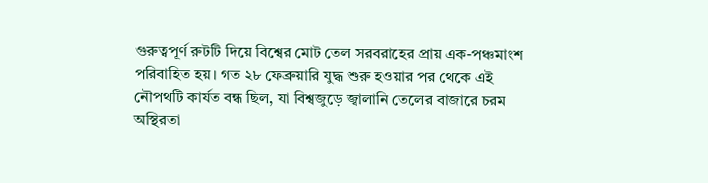গুরুত্বপূর্ণ রুটটি দিয়ে বিশ্বের মোট তেল সরবরাহের প্রায় এক-পঞ্চমাংশ পরিবাহিত হয়। গত ২৮ ফেব্রুয়ারি যুদ্ধ শুরু হওয়ার পর থেকে এই নৌপথটি কার্যত বন্ধ ছিল, যা বিশ্বজুড়ে জ্বালানি তেলের বাজারে চরম অস্থিরতা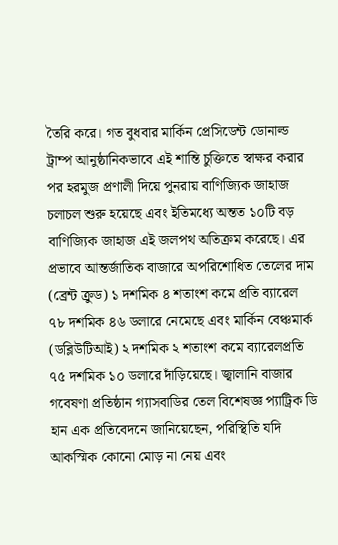তৈরি করে। গত বুধবার মার্কিন প্রেসিডেন্ট ডোনাল্ড ট্রাম্প আনুষ্ঠানিকভাবে এই শান্তি চুক্তিতে স্বাক্ষর করার পর হরমুজ প্রণালী দিয়ে পুনরায় বাণিজ্যিক জাহাজ চলাচল শুরু হয়েছে এবং ইতিমধ্যে অন্তত ১০টি বড় বাণিজ্যিক জাহাজ এই জলপথ অতিক্রম করেছে। এর প্রভাবে আন্তর্জাতিক বাজারে অপরিশোধিত তেলের দাম (ব্রেন্ট ক্রুড) ১ দশমিক ৪ শতাংশ কমে প্রতি ব্যারেল ৭৮ দশমিক ৪৬ ডলারে নেমেছে এবং মার্কিন বেঞ্চমার্ক (ডব্লিউটিআই) ২ দশমিক ২ শতাংশ কমে ব্যারেলপ্রতি ৭৫ দশমিক ১০ ডলারে দাঁড়িয়েছে। জ্বালানি বাজার গবেষণা প্রতিষ্ঠান গ্যাসবাডির তেল বিশেষজ্ঞ প্যাট্রিক ডি হান এক প্রতিবেদনে জানিয়েছেন, পরিস্থিতি যদি আকস্মিক কোনো মোড় না নেয় এবং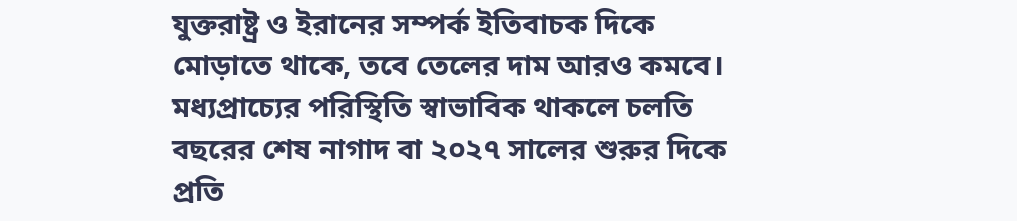যুক্তরাষ্ট্র ও ইরানের সম্পর্ক ইতিবাচক দিকে মোড়াতে থাকে, তবে তেলের দাম আরও কমবে। মধ্যপ্রাচ্যের পরিস্থিতি স্বাভাবিক থাকলে চলতি বছরের শেষ নাগাদ বা ২০২৭ সালের শুরুর দিকে প্রতি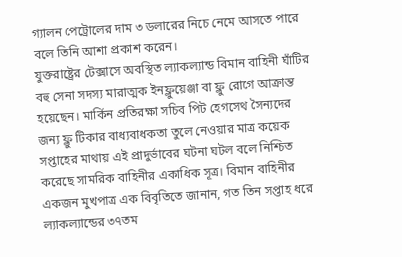গ্যালন পেট্রোলের দাম ৩ ডলারের নিচে নেমে আসতে পারে বলে তিনি আশা প্রকাশ করেন।
যুক্তরাষ্ট্রের টেক্সাসে অবস্থিত ল্যাকল্যান্ড বিমান বাহিনী ঘাঁটির বহু সেনা সদস্য মারাত্মক ইনফ্লুয়েঞ্জা বা ফ্লু রোগে আক্রান্ত হয়েছেন। মার্কিন প্রতিরক্ষা সচিব পিট হেগসেথ সৈন্যদের জন্য ফ্লু টিকার বাধ্যবাধকতা তুলে নেওয়ার মাত্র কয়েক সপ্তাহের মাথায় এই প্রাদুর্ভাবের ঘটনা ঘটল বলে নিশ্চিত করেছে সামরিক বাহিনীর একাধিক সূত্র। বিমান বাহিনীর একজন মুখপাত্র এক বিবৃতিতে জানান, গত তিন সপ্তাহ ধরে ল্যাকল্যান্ডের ৩৭তম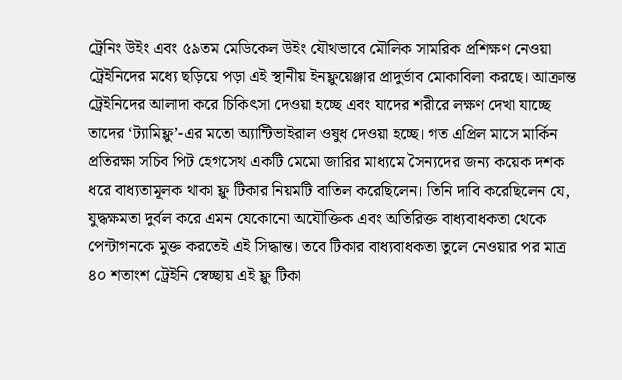ট্রেনিং উইং এবং ৫৯তম মেডিকেল উইং যৌথভাবে মৌলিক সামরিক প্রশিক্ষণ নেওয়া ট্রেইনিদের মধ্যে ছড়িয়ে পড়া এই স্থানীয় ইনফ্লুয়েঞ্জার প্রাদুর্ভাব মোকাবিলা করছে। আক্রান্ত ট্রেইনিদের আলাদা করে চিকিৎসা দেওয়া হচ্ছে এবং যাদের শরীরে লক্ষণ দেখা যাচ্ছে তাদের ‘ট্যামিফ্লু’-এর মতো অ্যান্টিভাইরাল ওষুধ দেওয়া হচ্ছে। গত এপ্রিল মাসে মার্কিন প্রতিরক্ষা সচিব পিট হেগসেথ একটি মেমো জারির মাধ্যমে সৈন্যদের জন্য কয়েক দশক ধরে বাধ্যতামূলক থাকা ফ্লু টিকার নিয়মটি বাতিল করেছিলেন। তিনি দাবি করেছিলেন যে, যুদ্ধক্ষমতা দুর্বল করে এমন যেকোনো অযৌক্তিক এবং অতিরিক্ত বাধ্যবাধকতা থেকে পেন্টাগনকে মুক্ত করতেই এই সিদ্ধান্ত। তবে টিকার বাধ্যবাধকতা তুলে নেওয়ার পর মাত্র ৪০ শতাংশ ট্রেইনি স্বেচ্ছায় এই ফ্লু টিকা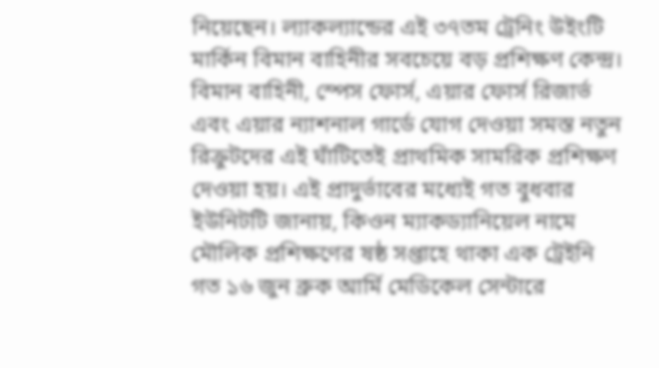নিয়েছেন। ল্যাকল্যান্ডের এই ৩৭তম ট্রেনিং উইংটি মার্কিন বিমান বাহিনীর সবচেয়ে বড় প্রশিক্ষণ কেন্দ্র। বিমান বাহিনী, স্পেস ফোর্স, এয়ার ফোর্স রিজার্ভ এবং এয়ার ন্যাশনাল গার্ডে যোগ দেওয়া সমস্ত নতুন রিক্রুটদের এই ঘাঁটিতেই প্রাথমিক সামরিক প্রশিক্ষণ দেওয়া হয়। এই প্রাদুর্ভাবের মধ্যেই গত বুধবার ইউনিটটি জানায়, কিওন ম্যাকড্যানিয়েল নামে মৌলিক প্রশিক্ষণের ষষ্ঠ সপ্তাহে থাকা এক ট্রেইনি গত ১৬ জুন ব্রুক আর্মি মেডিকেল সেন্টারে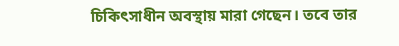চিকিৎসাধীন অবস্থায় মারা গেছেন। তবে তার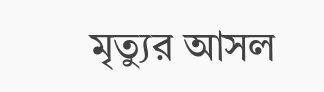মৃত্যুর আসল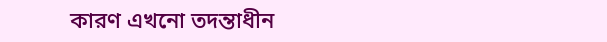কারণ এখনো তদন্তাধীন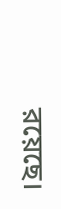রয়েছে।